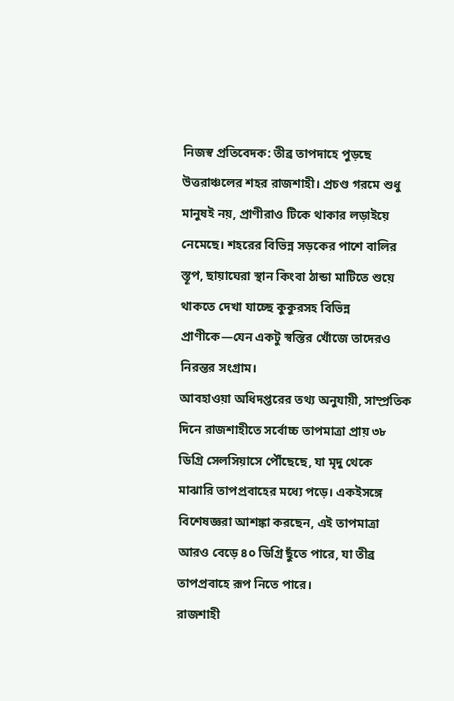নিজস্ব প্রতিবেদক: তীব্র তাপদাহে পুড়ছে উত্তরাঞ্চলের শহর রাজশাহী। প্রচণ্ড গরমে শুধু মানুষই নয়, প্রাণীরাও টিকে থাকার লড়াইয়ে নেমেছে। শহরের বিভিন্ন সড়কের পাশে বালির স্তূপ, ছায়াঘেরা স্থান কিংবা ঠান্ডা মাটিতে শুয়ে থাকতে দেখা যাচ্ছে কুকুরসহ বিভিন্ন প্রাণীকে—যেন একটু স্বস্তির খোঁজে তাদেরও নিরন্তর সংগ্রাম।
আবহাওয়া অধিদপ্তরের তথ্য অনুযায়ী, সাম্প্রতিক দিনে রাজশাহীতে সর্বোচ্চ তাপমাত্রা প্রায় ৩৮ ডিগ্রি সেলসিয়াসে পৌঁছেছে, যা মৃদু থেকে মাঝারি তাপপ্রবাহের মধ্যে পড়ে। একইসঙ্গে বিশেষজ্ঞরা আশঙ্কা করছেন, এই তাপমাত্রা আরও বেড়ে ৪০ ডিগ্রি ছুঁতে পারে, যা তীব্র তাপপ্রবাহে রূপ নিতে পারে।
রাজশাহী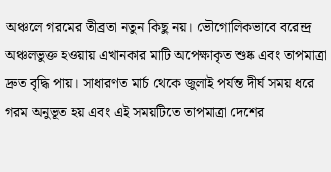অঞ্চলে গরমের তীব্রতা নতুন কিছু নয়। ভৌগোলিকভাবে বরেন্দ্র অঞ্চলভুক্ত হওয়ায় এখানকার মাটি অপেক্ষাকৃত শুষ্ক এবং তাপমাত্রা দ্রুত বৃদ্ধি পায়। সাধারণত মার্চ থেকে জুলাই পর্যন্ত দীর্ঘ সময় ধরে গরম অনুভূত হয় এবং এই সময়টিতে তাপমাত্রা দেশের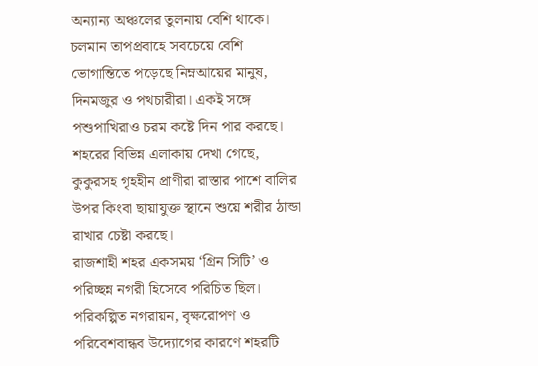অন্যান্য অঞ্চলের তুলনায় বেশি থাকে।
চলমান তাপপ্রবাহে সবচেয়ে বেশি ভোগান্তিতে পড়েছে নিম্নআয়ের মানুষ, দিনমজুর ও পথচারীরা। একই সঙ্গে পশুপাখিরাও চরম কষ্টে দিন পার করছে। শহরের বিভিন্ন এলাকায় দেখা গেছে, কুকুরসহ গৃহহীন প্রাণীরা রাস্তার পাশে বালির উপর কিংবা ছায়াযুক্ত স্থানে শুয়ে শরীর ঠান্ডা রাখার চেষ্টা করছে।
রাজশাহী শহর একসময় ‘গ্রিন সিটি’ ও পরিচ্ছন্ন নগরী হিসেবে পরিচিত ছিল। পরিকল্পিত নগরায়ন, বৃক্ষরোপণ ও পরিবেশবান্ধব উদ্যোগের কারণে শহরটি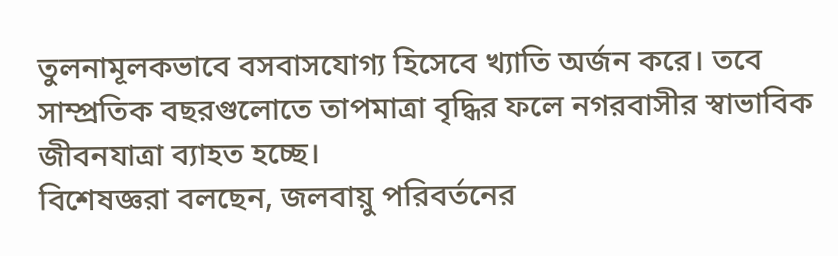তুলনামূলকভাবে বসবাসযোগ্য হিসেবে খ্যাতি অর্জন করে। তবে সাম্প্রতিক বছরগুলোতে তাপমাত্রা বৃদ্ধির ফলে নগরবাসীর স্বাভাবিক জীবনযাত্রা ব্যাহত হচ্ছে।
বিশেষজ্ঞরা বলছেন, জলবায়ু পরিবর্তনের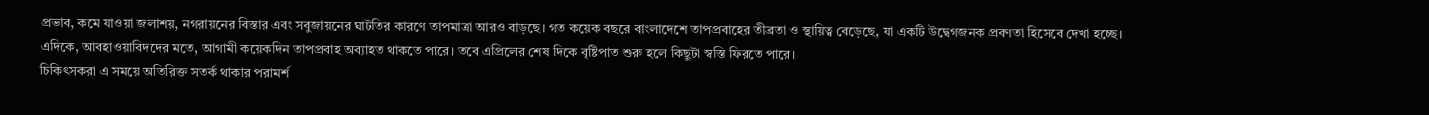প্রভাব, কমে যাওয়া জলাশয়, নগরায়নের বিস্তার এবং সবুজায়নের ঘাটতির কারণে তাপমাত্রা আরও বাড়ছে। গত কয়েক বছরে বাংলাদেশে তাপপ্রবাহের তীব্রতা ও স্থায়িত্ব বেড়েছে, যা একটি উদ্বেগজনক প্রবণতা হিসেবে দেখা হচ্ছে।
এদিকে, আবহাওয়াবিদদের মতে, আগামী কয়েকদিন তাপপ্রবাহ অব্যাহত থাকতে পারে। তবে এপ্রিলের শেষ দিকে বৃষ্টিপাত শুরু হলে কিছুটা স্বস্তি ফিরতে পারে।
চিকিৎসকরা এ সময়ে অতিরিক্ত সতর্ক থাকার পরামর্শ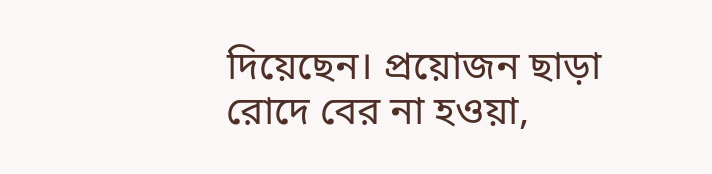দিয়েছেন। প্রয়োজন ছাড়া রোদে বের না হওয়া,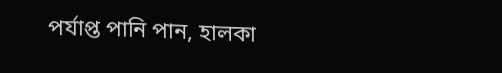পর্যাপ্ত পানি পান, হালকা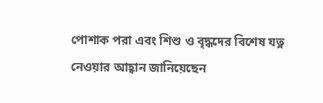পোশাক পরা এবং শিশু ও বৃদ্ধদের বিশেষ যত্ন নেওয়ার আহ্বান জানিয়েছেন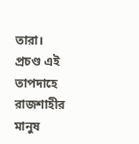তারা।
প্রচণ্ড এই তাপদাহে রাজশাহীর মানুষ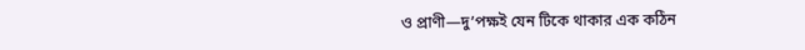ও প্রাণী—দু’পক্ষই যেন টিকে থাকার এক কঠিন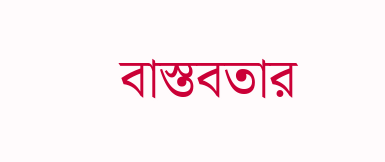বাস্তবতার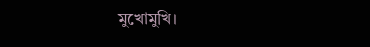মুখোমুখি।